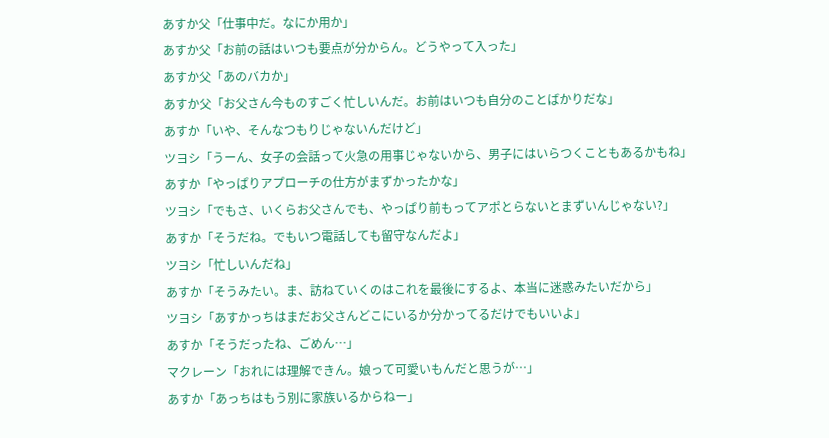あすか父「仕事中だ。なにか用か」
あすか父「お前の話はいつも要点が分からん。どうやって入った」
あすか父「あのバカか」
あすか父「お父さん今ものすごく忙しいんだ。お前はいつも自分のことばかりだな」
あすか「いや、そんなつもりじゃないんだけど」
ツヨシ「うーん、女子の会話って火急の用事じゃないから、男子にはいらつくこともあるかもね」
あすか「やっぱりアプローチの仕方がまずかったかな」
ツヨシ「でもさ、いくらお父さんでも、やっぱり前もってアポとらないとまずいんじゃない?」
あすか「そうだね。でもいつ電話しても留守なんだよ」
ツヨシ「忙しいんだね」
あすか「そうみたい。ま、訪ねていくのはこれを最後にするよ、本当に迷惑みたいだから」
ツヨシ「あすかっちはまだお父さんどこにいるか分かってるだけでもいいよ」
あすか「そうだったね、ごめん…」
マクレーン「おれには理解できん。娘って可愛いもんだと思うが…」
あすか「あっちはもう別に家族いるからねー」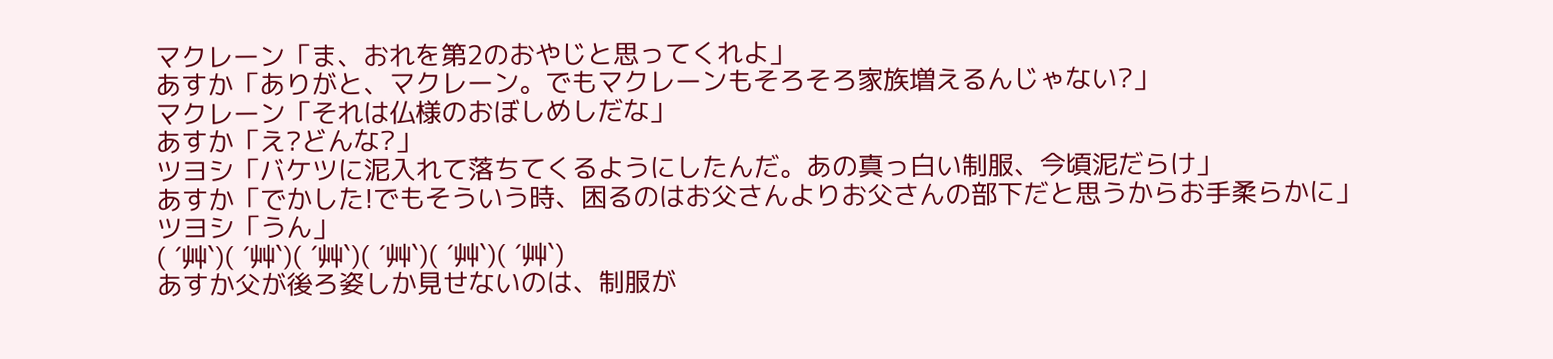マクレーン「ま、おれを第2のおやじと思ってくれよ」
あすか「ありがと、マクレーン。でもマクレーンもそろそろ家族増えるんじゃない?」
マクレーン「それは仏様のおぼしめしだな」
あすか「え?どんな?」
ツヨシ「バケツに泥入れて落ちてくるようにしたんだ。あの真っ白い制服、今頃泥だらけ」
あすか「でかした!でもそういう時、困るのはお父さんよりお父さんの部下だと思うからお手柔らかに」
ツヨシ「うん」
( ´艸`)( ´艸`)( ´艸`)( ´艸`)( ´艸`)( ´艸`)
あすか父が後ろ姿しか見せないのは、制服が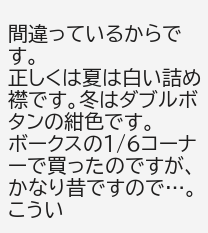間違っているからです。
正しくは夏は白い詰め襟です。冬はダブルボタンの紺色です。
ボークスの1/6コーナーで買ったのですが、かなり昔ですので…。
こうい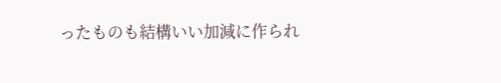ったものも結構いい加減に作られ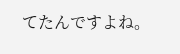てたんですよね。